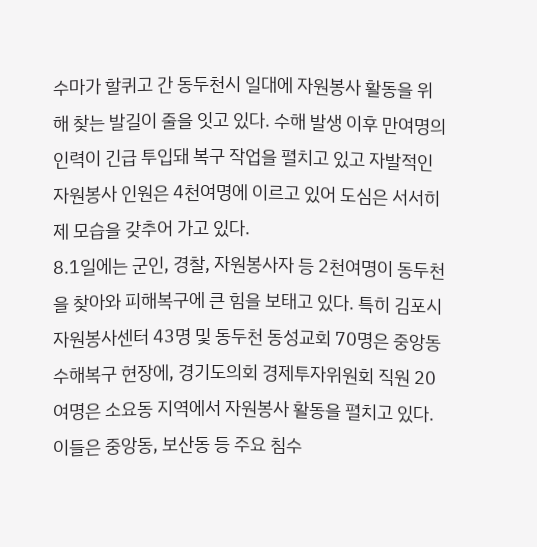수마가 할퀴고 간 동두천시 일대에 자원봉사 활동을 위해 찾는 발길이 줄을 잇고 있다. 수해 발생 이후 만여명의 인력이 긴급 투입돼 복구 작업을 펼치고 있고 자발적인 자원봉사 인원은 4천여명에 이르고 있어 도심은 서서히 제 모습을 갖추어 가고 있다.
8.1일에는 군인, 경찰, 자원봉사자 등 2천여명이 동두천을 찾아와 피해복구에 큰 힘을 보태고 있다. 특히 김포시 자원봉사센터 43명 및 동두천 동성교회 70명은 중앙동 수해복구 현장에, 경기도의회 경제투자위원회 직원 20여명은 소요동 지역에서 자원봉사 활동을 펼치고 있다. 이들은 중앙동, 보산동 등 주요 침수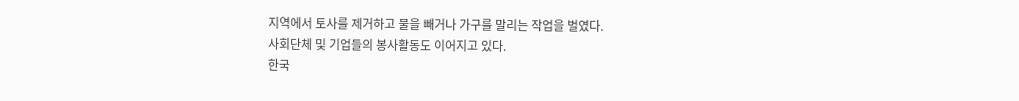지역에서 토사를 제거하고 물을 빼거나 가구를 말리는 작업을 벌였다.
사회단체 및 기업들의 봉사활동도 이어지고 있다.
한국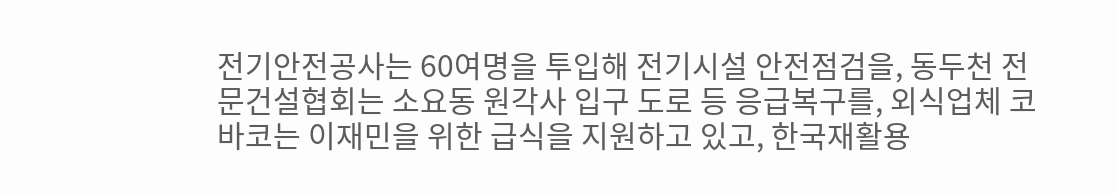전기안전공사는 60여명을 투입해 전기시설 안전점검을, 동두천 전문건설협회는 소요동 원각사 입구 도로 등 응급복구를, 외식업체 코바코는 이재민을 위한 급식을 지원하고 있고, 한국재활용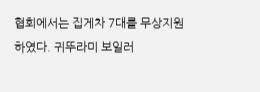협회에서는 집게차 7대를 무상지원 하였다. 귀뚜라미 보일러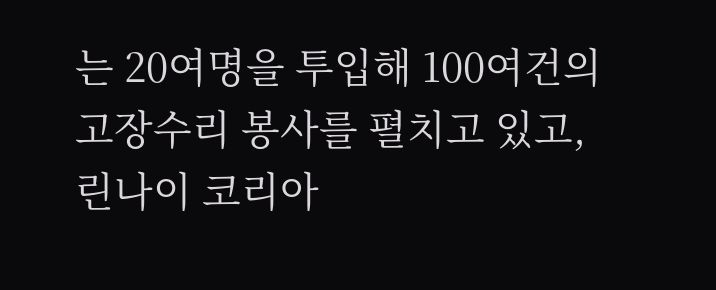는 20여명을 투입해 100여건의 고장수리 봉사를 펼치고 있고, 린나이 코리아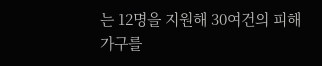는 12명을 지원해 30여건의 피해가구를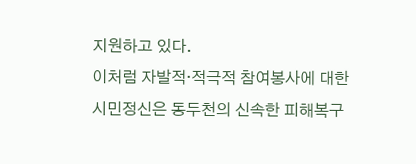지원하고 있다.
이처럼 자발적·적극적 참여봉사에 대한 시민정신은 동두천의 신속한 피해복구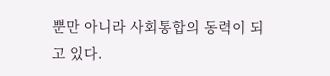뿐만 아니라 사회통합의 동력이 되고 있다.